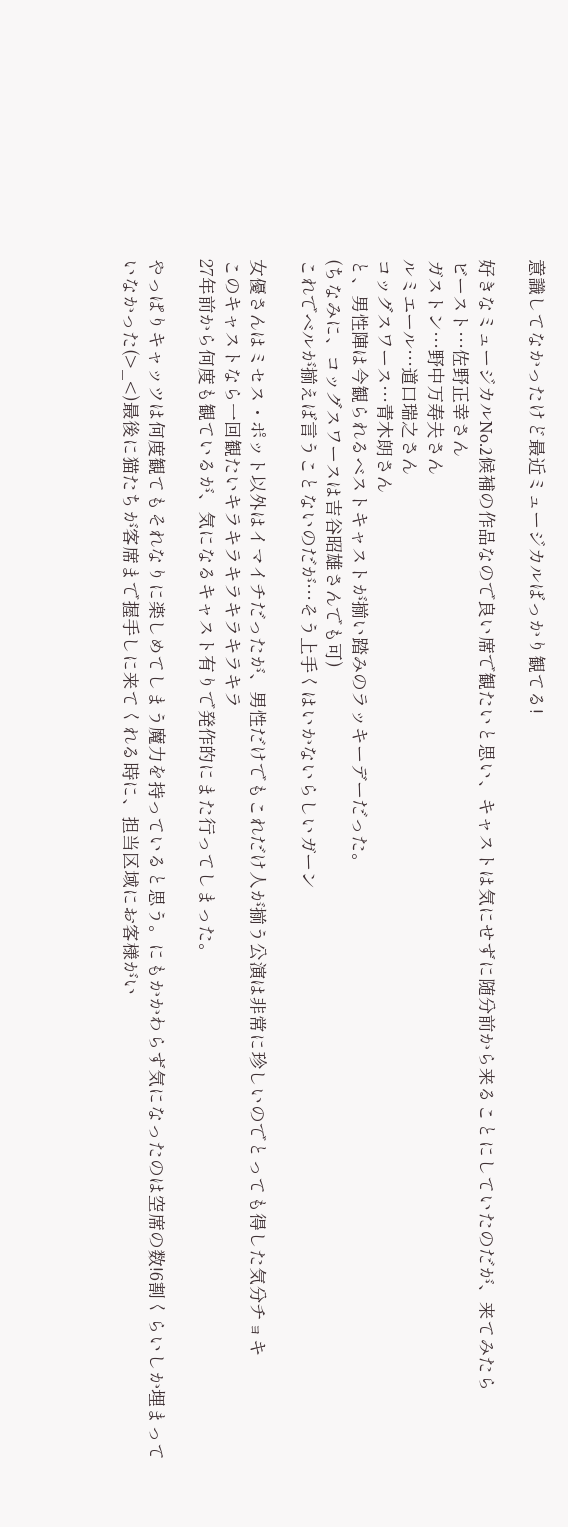意識してなかったけど最近ミュージカルばっかり観てる!

好きなミュージカルNo.2候補の作品なので良い席で観たいと思い、キャストは気にせずに随分前から来ることにしていたのだが、来てみたら
ビースト…佐野正幸さん
ガストン…野中万寿夫さん
ルミエール…道口瑞之さん
コッグスワース…青木朗さん
と、男性陣は今観られるベストキャストが揃い踏みのラッキーデーだった。
(ちなみに、コッグスワースは吉谷昭雄さんでも可)
これでベルが揃えば言うことないのだが…そう上手くはいかないらしいガーン

女優さんはミセス・ポット以外はイマイチだったが、男性だけでもこれだけ人が揃う公演は非常に珍しいのでとっても得した気分チョキ
このキャストなら一回観たいキラキラキラキラキラキラ
27年前から何度も観ているが、気になるキャスト有りで発作的にまた行ってしまった。

やっぱりキャッツは何度観てもそれなりに楽しめてしまう魔力を持っていると思う。にもかかわらず気になったのは空席の数!6割くらいしか埋まっていなかった(>_<)最後に猫たちが客席まで握手しに来てくれる時に、担当区域にお客様がい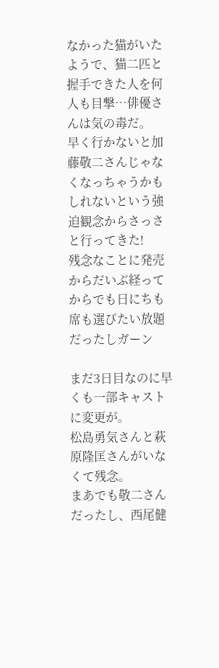なかった猫がいたようで、猫二匹と握手できた人を何人も目撃…俳優さんは気の毒だ。
早く行かないと加藤敬二さんじゃなくなっちゃうかもしれないという強迫観念からさっさと行ってきた!
残念なことに発売からだいぶ経ってからでも日にちも席も選びたい放題だったしガーン

まだ3日目なのに早くも一部キャストに変更が。
松島勇気さんと萩原隆匡さんがいなくて残念。
まあでも敬二さんだったし、西尾健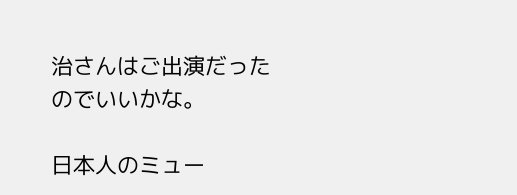治さんはご出演だったのでいいかな。

日本人のミュー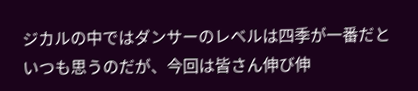ジカルの中ではダンサーのレベルは四季が一番だといつも思うのだが、今回は皆さん伸び伸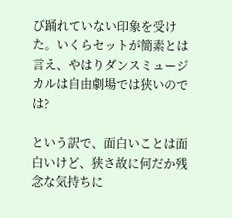び踊れていない印象を受けた。いくらセットが簡素とは言え、やはりダンスミュージカルは自由劇場では狭いのでは?

という訳で、面白いことは面白いけど、狭さ故に何だか残念な気持ちに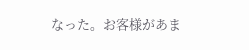なった。お客様があま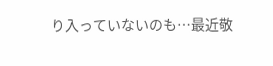り入っていないのも…最近敬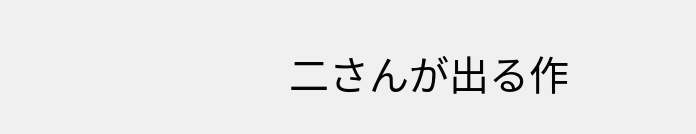二さんが出る作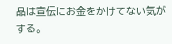品は宣伝にお金をかけてない気がする。